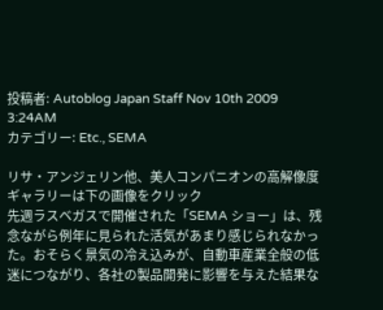投稿者: Autoblog Japan Staff Nov 10th 2009 3:24AM
カテゴリー: Etc., SEMA

リサ・アンジェリン他、美人コンパニオンの高解像度ギャラリーは下の画像をクリック
先週ラスベガスで開催された「SEMA ショー」は、残念ながら例年に見られた活気があまり感じられなかった。おそらく景気の冷え込みが、自動車産業全般の低迷につながり、各社の製品開発に影響を与えた結果な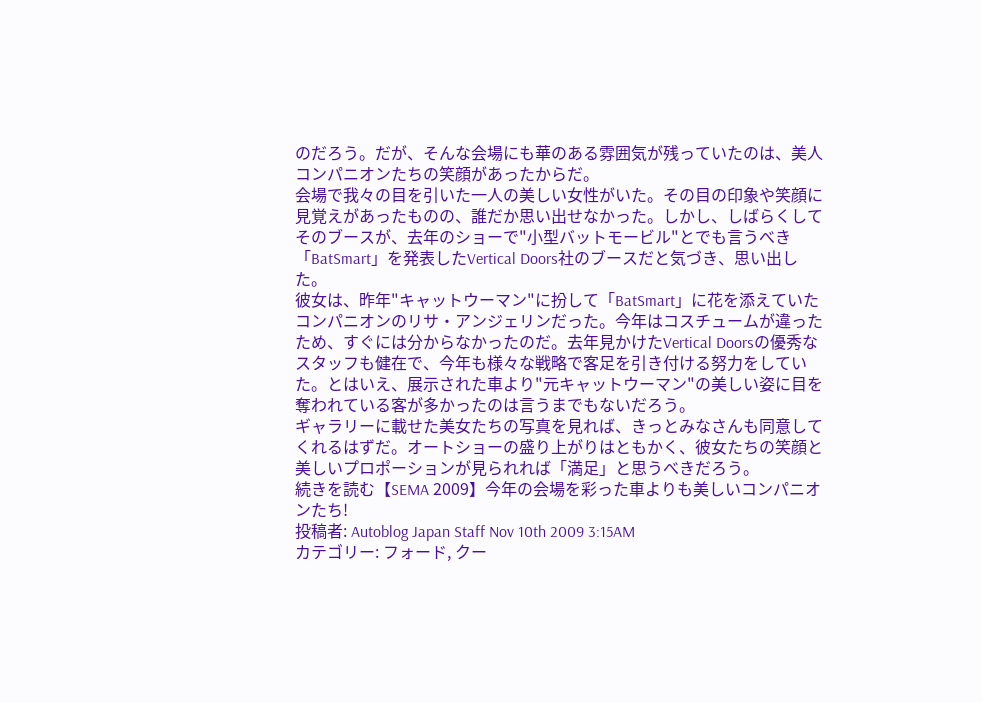のだろう。だが、そんな会場にも華のある雰囲気が残っていたのは、美人コンパニオンたちの笑顔があったからだ。
会場で我々の目を引いた一人の美しい女性がいた。その目の印象や笑顔に見覚えがあったものの、誰だか思い出せなかった。しかし、しばらくしてそのブースが、去年のショーで"小型バットモービル"とでも言うべき「BatSmart」を発表したVertical Doors社のブースだと気づき、思い出した。
彼女は、昨年"キャットウーマン"に扮して「BatSmart」に花を添えていたコンパニオンのリサ・アンジェリンだった。今年はコスチュームが違ったため、すぐには分からなかったのだ。去年見かけたVertical Doorsの優秀なスタッフも健在で、今年も様々な戦略で客足を引き付ける努力をしていた。とはいえ、展示された車より"元キャットウーマン"の美しい姿に目を奪われている客が多かったのは言うまでもないだろう。
ギャラリーに載せた美女たちの写真を見れば、きっとみなさんも同意してくれるはずだ。オートショーの盛り上がりはともかく、彼女たちの笑顔と美しいプロポーションが見られれば「満足」と思うべきだろう。
続きを読む【SEMA 2009】今年の会場を彩った車よりも美しいコンパニオンたち!
投稿者: Autoblog Japan Staff Nov 10th 2009 3:15AM
カテゴリー: フォード, クー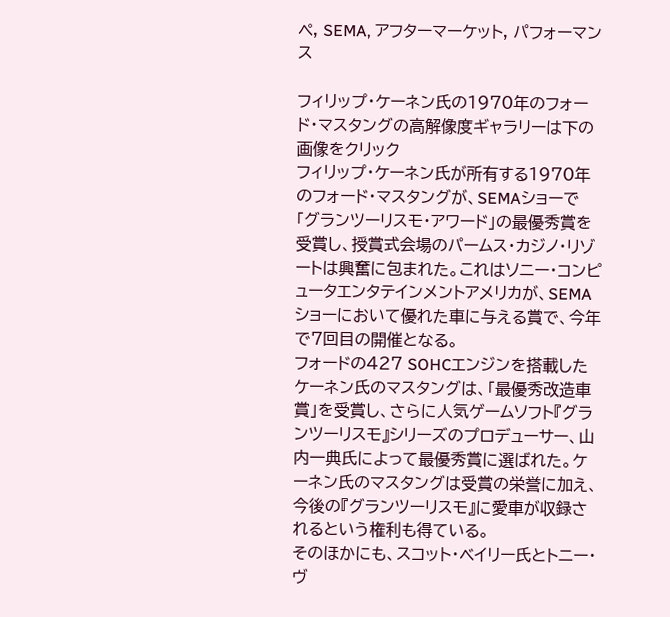ペ, SEMA, アフターマーケット, パフォーマンス

フィリップ・ケーネン氏の1970年のフォード・マスタングの高解像度ギャラリーは下の画像をクリック
フィリップ・ケーネン氏が所有する1970年のフォード・マスタングが、SEMAショーで「グランツーリスモ・アワード」の最優秀賞を受賞し、授賞式会場のパームス・カジノ・リゾートは興奮に包まれた。これはソニー・コンピュータエンタテインメントアメリカが、SEMAショーにおいて優れた車に与える賞で、今年で7回目の開催となる。
フォードの427 SOHCエンジンを搭載したケーネン氏のマスタングは、「最優秀改造車賞」を受賞し、さらに人気ゲームソフト『グランツーリスモ』シリーズのプロデューサー、山内一典氏によって最優秀賞に選ばれた。ケーネン氏のマスタングは受賞の栄誉に加え、今後の『グランツーリスモ』に愛車が収録されるという権利も得ている。
そのほかにも、スコット・ベイリー氏とトニー・ヴ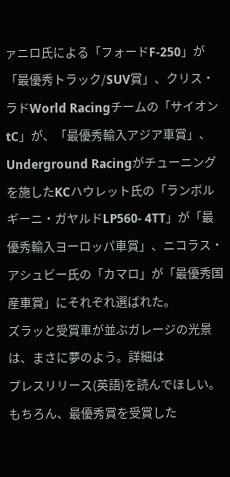ァニロ氏による「フォードF-250」が「最優秀トラック/SUV賞」、クリス・ラドWorld Racingチームの「サイオンtC」が、「最優秀輸入アジア車賞」、Underground Racingがチューニングを施したKCハウレット氏の「ランボルギーニ・ガヤルドLP560- 4TT」が「最優秀輸入ヨーロッパ車賞」、ニコラス・アシュビー氏の「カマロ」が「最優秀国産車賞」にそれぞれ選ばれた。
ズラッと受賞車が並ぶガレージの光景は、まさに夢のよう。詳細は
プレスリリース(英語)を読んでほしい。もちろん、最優秀賞を受賞した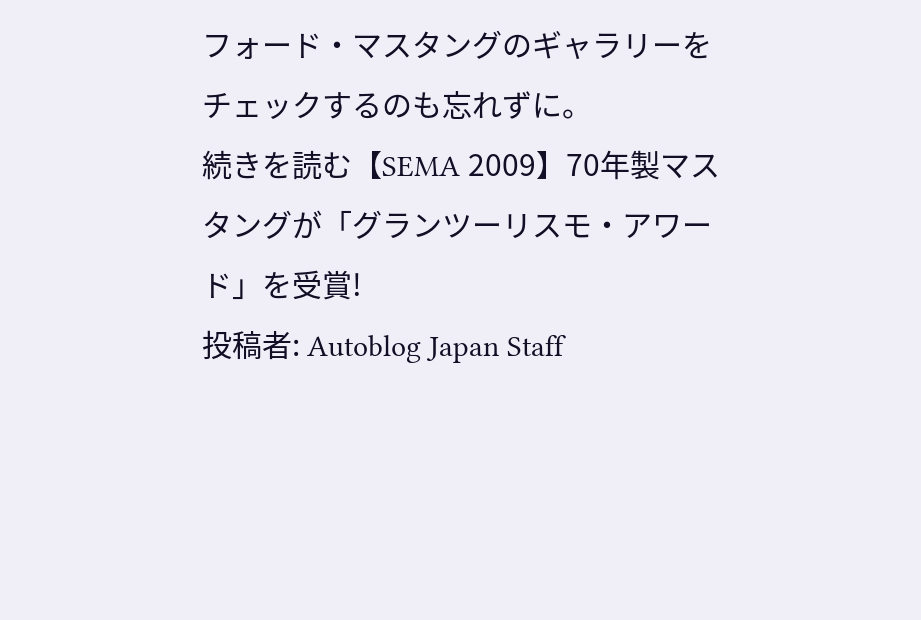フォード・マスタングのギャラリーをチェックするのも忘れずに。
続きを読む【SEMA 2009】70年製マスタングが「グランツーリスモ・アワード」を受賞!
投稿者: Autoblog Japan Staff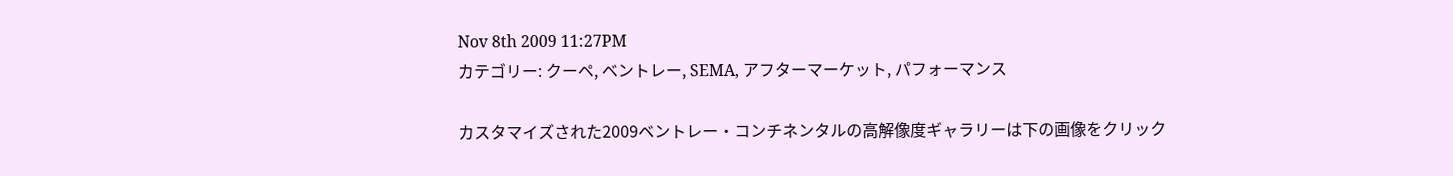Nov 8th 2009 11:27PM
カテゴリー: クーペ, ベントレー, SEMA, アフターマーケット, パフォーマンス

カスタマイズされた2009ベントレー・コンチネンタルの高解像度ギャラリーは下の画像をクリック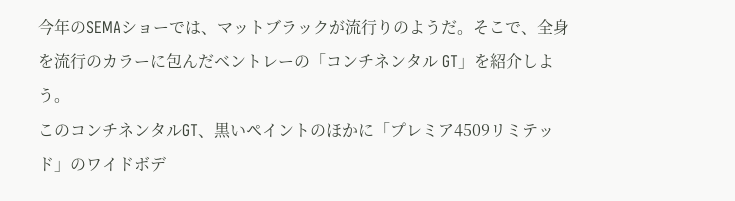今年のSEMAショーでは、マットブラックが流行りのようだ。そこで、全身を流行のカラーに包んだベントレーの「コンチネンタル GT」を紹介しよう。
このコンチネンタルGT、黒いペイントのほかに「プレミア4509リミテッド」のワイドボデ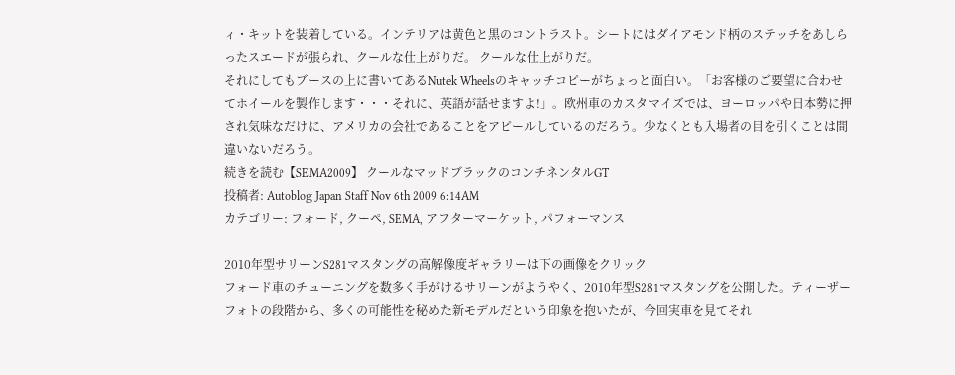ィ・キットを装着している。インテリアは黄色と黒のコントラスト。シートにはダイアモンド柄のステッチをあしらったスエードが張られ、クールな仕上がりだ。 クールな仕上がりだ。
それにしてもブースの上に書いてあるNutek Wheelsのキャッチコピーがちょっと面白い。「お客様のご要望に合わせてホイールを製作します・・・それに、英語が話せますよ!」。欧州車のカスタマイズでは、ヨーロッパや日本勢に押され気味なだけに、アメリカの会社であることをアピールしているのだろう。少なくとも入場者の目を引くことは間違いないだろう。
続きを読む【SEMA2009】 クールなマッドブラックのコンチネンタルGT
投稿者: Autoblog Japan Staff Nov 6th 2009 6:14AM
カテゴリー: フォード, クーペ, SEMA, アフターマーケット, パフォーマンス

2010年型サリーンS281マスタングの高解像度ギャラリーは下の画像をクリック
フォード車のチューニングを数多く手がけるサリーンがようやく、2010年型S281マスタングを公開した。ティーザーフォトの段階から、多くの可能性を秘めた新モデルだという印象を抱いたが、今回実車を見てそれ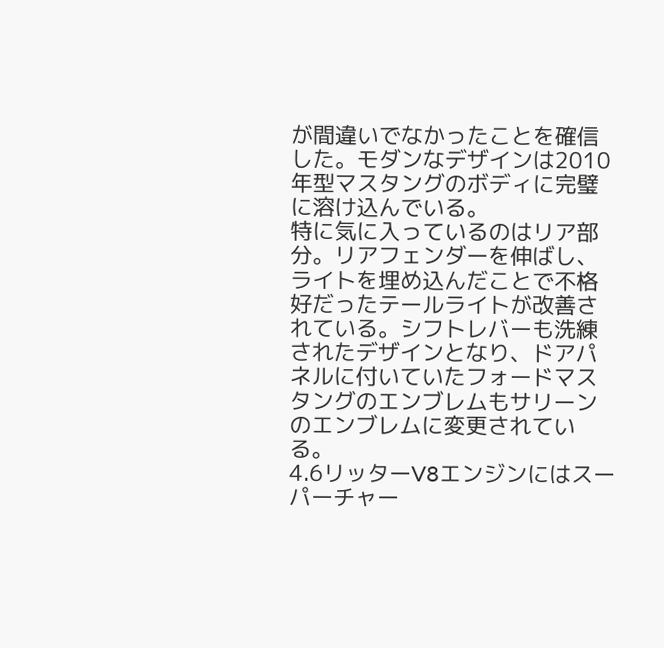が間違いでなかったことを確信した。モダンなデザインは2010年型マスタングのボディに完璧に溶け込んでいる。
特に気に入っているのはリア部分。リアフェンダーを伸ばし、ライトを埋め込んだことで不格好だったテールライトが改善されている。シフトレバーも洗練されたデザインとなり、ドアパネルに付いていたフォードマスタングのエンブレムもサリーンのエンブレムに変更されている。
4.6リッターV8エンジンにはスーパーチャー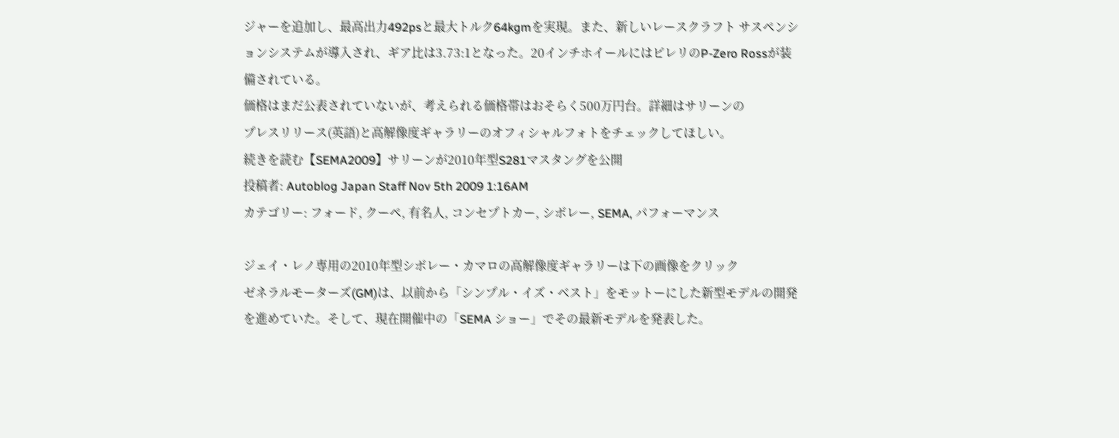ジャーを追加し、最高出力492psと最大トルク64kgmを実現。また、新しいレースクラフト サスペンションシステムが導入され、ギア比は3.73:1となった。20インチホイールにはピレリのP-Zero Rossが装備されている。
価格はまだ公表されていないが、考えられる価格帯はおそらく500万円台。詳細はサリーンの
プレスリリース(英語)と高解像度ギャラリーのオフィシャルフォトをチェックしてほしい。
続きを読む【SEMA2009】サリーンが2010年型S281マスタングを公開
投稿者: Autoblog Japan Staff Nov 5th 2009 1:16AM
カテゴリー: フォード, クーペ, 有名人, コンセプトカー, シボレー, SEMA, パフォーマンス

ジェイ・レノ専用の2010年型シボレー・カマロの高解像度ギャラリーは下の画像をクリック
ゼネラルモーターズ(GM)は、以前から「シンプル・イズ・ベスト」をモットーにした新型モデルの開発を進めていた。そして、現在開催中の「SEMA ショー」でその最新モデルを発表した。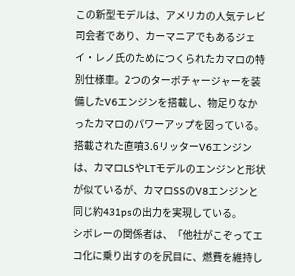この新型モデルは、アメリカの人気テレビ司会者であり、カーマニアでもあるジェイ・レノ氏のためにつくられたカマロの特別仕様車。2つのターボチャージャーを装備したV6エンジンを搭載し、物足りなかったカマロのパワーアップを図っている。
搭載された直噴3.6リッターV6エンジンは、カマロLSやLTモデルのエンジンと形状が似ているが、カマロSSのV8エンジンと同じ約431psの出力を実現している。
シボレーの関係者は、「他社がこぞってエコ化に乗り出すのを尻目に、燃費を維持し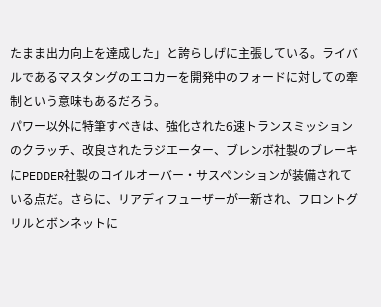たまま出力向上を達成した」と誇らしげに主張している。ライバルであるマスタングのエコカーを開発中のフォードに対しての牽制という意味もあるだろう。
パワー以外に特筆すべきは、強化された6速トランスミッションのクラッチ、改良されたラジエーター、ブレンボ社製のブレーキにPEDDER社製のコイルオーバー・サスペンションが装備されている点だ。さらに、リアディフューザーが一新され、フロントグリルとボンネットに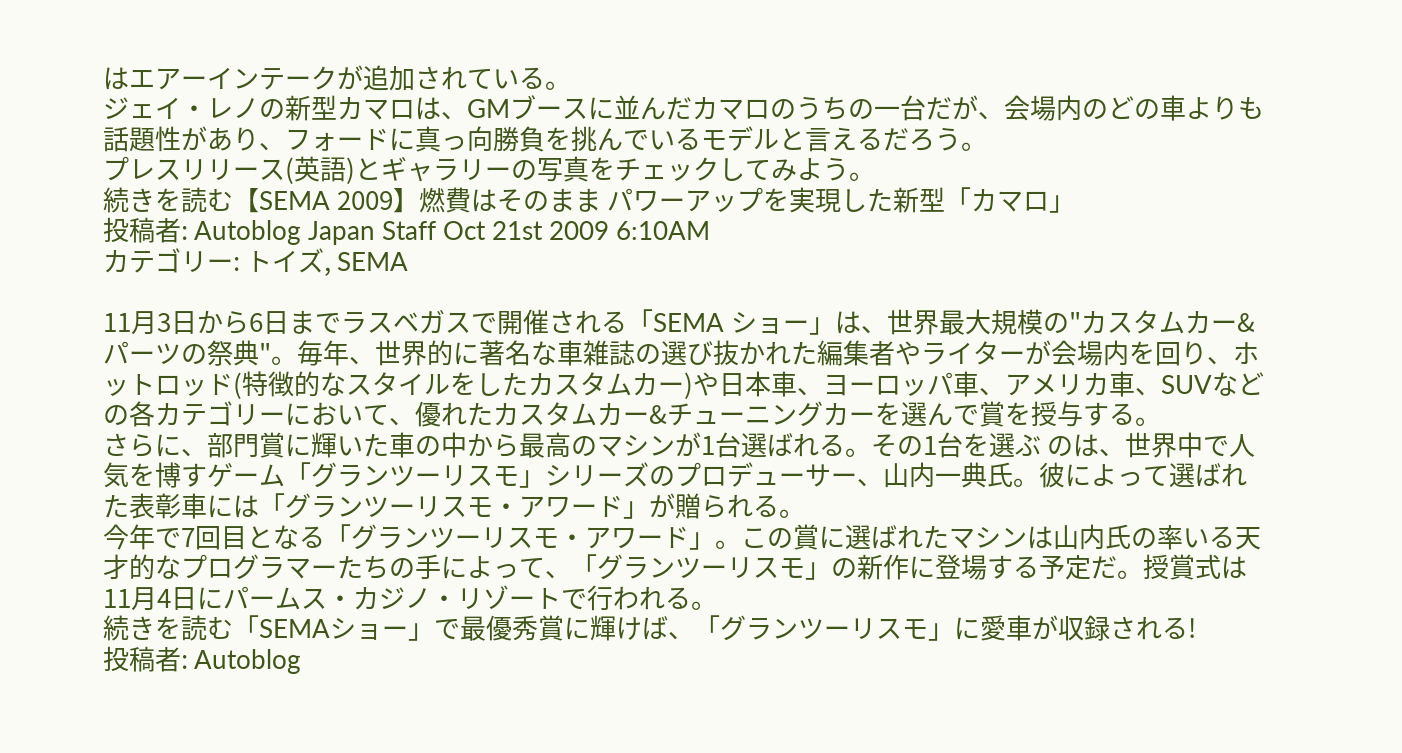はエアーインテークが追加されている。
ジェイ・レノの新型カマロは、GMブースに並んだカマロのうちの一台だが、会場内のどの車よりも話題性があり、フォードに真っ向勝負を挑んでいるモデルと言えるだろう。
プレスリリース(英語)とギャラリーの写真をチェックしてみよう。
続きを読む【SEMA 2009】燃費はそのまま パワーアップを実現した新型「カマロ」
投稿者: Autoblog Japan Staff Oct 21st 2009 6:10AM
カテゴリー: トイズ, SEMA

11月3日から6日までラスベガスで開催される「SEMA ショー」は、世界最大規模の"カスタムカー&パーツの祭典"。毎年、世界的に著名な車雑誌の選び抜かれた編集者やライターが会場内を回り、ホットロッド(特徴的なスタイルをしたカスタムカー)や日本車、ヨーロッパ車、アメリカ車、SUVなどの各カテゴリーにおいて、優れたカスタムカー&チューニングカーを選んで賞を授与する。
さらに、部門賞に輝いた車の中から最高のマシンが1台選ばれる。その1台を選ぶ のは、世界中で人気を博すゲーム「グランツーリスモ」シリーズのプロデューサー、山内一典氏。彼によって選ばれた表彰車には「グランツーリスモ・アワード」が贈られる。
今年で7回目となる「グランツーリスモ・アワード」。この賞に選ばれたマシンは山内氏の率いる天才的なプログラマーたちの手によって、「グランツーリスモ」の新作に登場する予定だ。授賞式は11月4日にパームス・カジノ・リゾートで行われる。
続きを読む「SEMAショー」で最優秀賞に輝けば、「グランツーリスモ」に愛車が収録される!
投稿者: Autoblog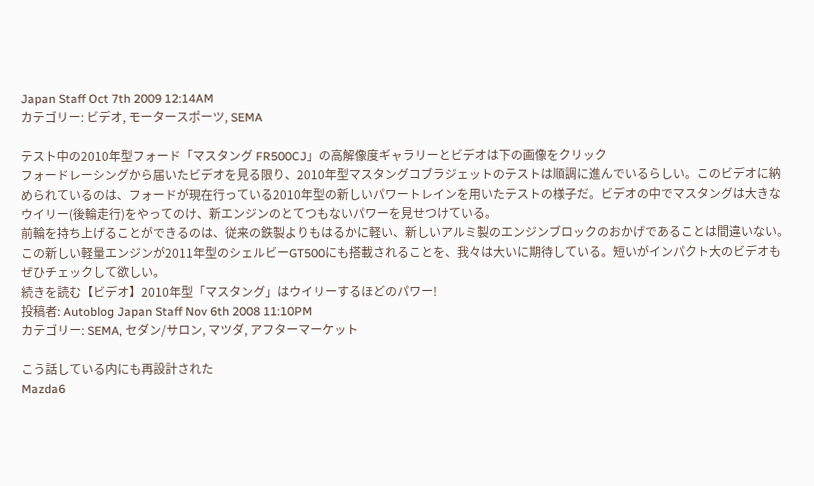Japan Staff Oct 7th 2009 12:14AM
カテゴリー: ビデオ, モータースポーツ, SEMA

テスト中の2010年型フォード「マスタング FR500CJ」の高解像度ギャラリーとビデオは下の画像をクリック
フォードレーシングから届いたビデオを見る限り、2010年型マスタングコブラジェットのテストは順調に進んでいるらしい。このビデオに納められているのは、フォードが現在行っている2010年型の新しいパワートレインを用いたテストの様子だ。ビデオの中でマスタングは大きなウイリー(後輪走行)をやってのけ、新エンジンのとてつもないパワーを見せつけている。
前輪を持ち上げることができるのは、従来の鉄製よりもはるかに軽い、新しいアルミ製のエンジンブロックのおかげであることは間違いない。この新しい軽量エンジンが2011年型のシェルビーGT500にも搭載されることを、我々は大いに期待している。短いがインパクト大のビデオもぜひチェックして欲しい。
続きを読む【ビデオ】2010年型「マスタング」はウイリーするほどのパワー!
投稿者: Autoblog Japan Staff Nov 6th 2008 11:10PM
カテゴリー: SEMA, セダン/サロン, マツダ, アフターマーケット

こう話している内にも再設計された
Mazda6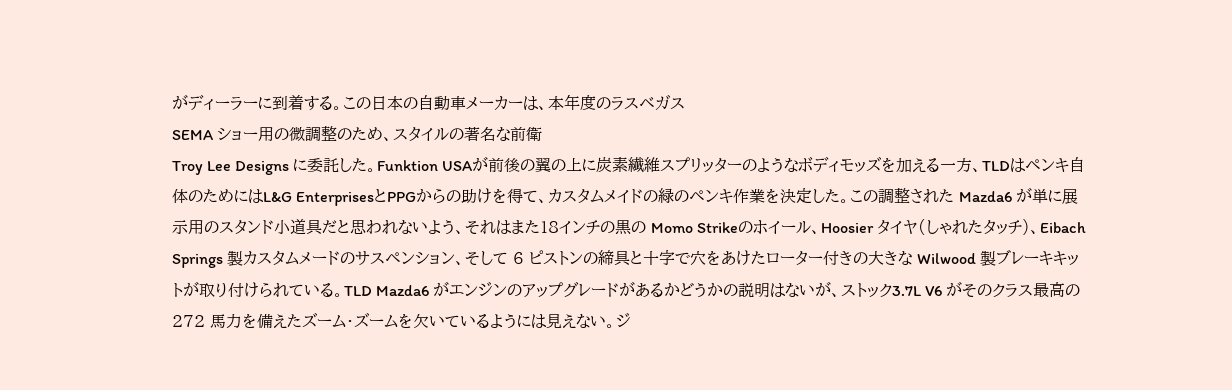がディーラーに到着する。この日本の自動車メーカーは、本年度のラスベガス
SEMA ショー用の微調整のため、スタイルの著名な前衛
Troy Lee Designs に委託した。Funktion USAが前後の翼の上に炭素繊維スプリッターのようなボディモッズを加える一方、TLDはペンキ自体のためにはL&G EnterprisesとPPGからの助けを得て、カスタムメイドの緑のペンキ作業を決定した。この調整された Mazda6 が単に展示用のスタンド小道具だと思われないよう、それはまた18インチの黒の Momo Strikeのホイール、Hoosier タイヤ(しゃれたタッチ)、Eibach Springs 製カスタムメードのサスペンション、そして 6 ピストンの締具と十字で穴をあけたローター付きの大きな Wilwood 製ブレーキキットが取り付けられている。TLD Mazda6 がエンジンのアップグレードがあるかどうかの説明はないが、ストック3.7L V6 がそのクラス最高の 272 馬力を備えたズーム・ズームを欠いているようには見えない。ジ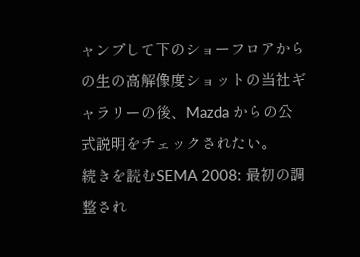ャンプして下のショーフロアからの生の高解像度ショットの当社ギャラリーの後、Mazda からの公式説明をチェックされたい。
続きを読むSEMA 2008: 最初の調整され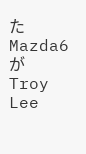た Mazda6 が Troy Lee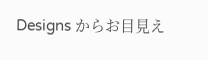Designs からお目見え